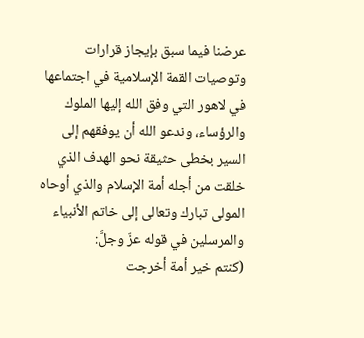عرضنا فيما سبق بإيجاز قرارات وتوصيات القمة الإسلامية في اجتماعها في لاهور التي وفق الله إليها الملوك والرؤساء، وندعو الله أن يوفقهم إلى السير بخطى حثيقة نحو الهدف الذي خلقت من أجله أمة الإسلام والذي أوحاه المولى تبارك وتعالى إلى خاتم الأنبياء والمرسلين في قوله عزّ وجلَّ:
(كنتم خير أمة أخرجت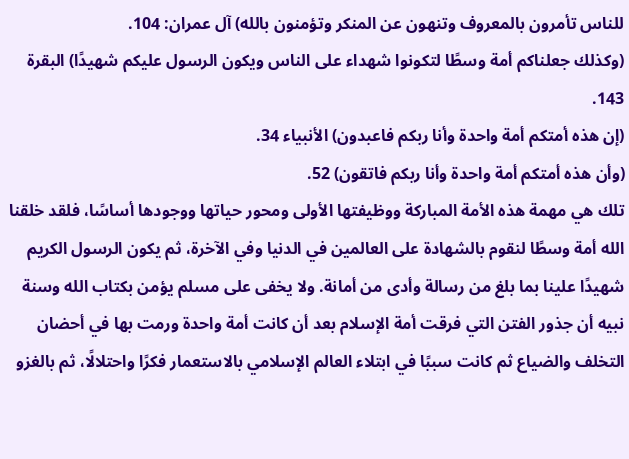للناس تأمرون بالمعروف وتنهون عن المنكر وتؤمنون بالله) آل عمران: 104.
(وكذلك جعلناكم أمة وسطًا لتكونوا شهداء على الناس ويكون الرسول عليكم شهيدًا) البقرة 143.
(إن هذه أمتكم أمة واحدة وأنا ربكم فاعبدون) الأنبياء 34.
(وأن هذه أمتكم أمة واحدة وأنا ربكم فاتقون) 52.
تلك هي مهمة هذه الأمة المباركة ووظيفتها الأولى ومحور حياتها ووجودها أساسًا، فلقد خلقنا الله أمة وسطًا لنقوم بالشهادة على العالمين في الدنيا وفي الآخرة، ثم يكون الرسول الكريم شهيدًا علينا بما بلغ من رسالة وأدى من أمانة. ولا يخفى على مسلم يؤمن بكتاب الله وسنة نبيه أن جذور الفتن التي فرقت أمة الإسلام بعد أن كانت أمة واحدة ورمت بها في أحضان التخلف والضياع ثم كانت سببًا في ابتلاء العالم الإسلامي بالاستعمار فكرًا واحتلالًا، ثم بالغزو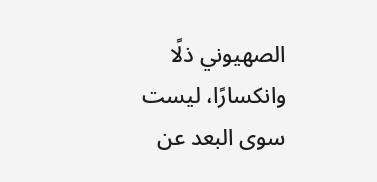الصهيوني ذلًا وانكسارًا، ليست سوى البعد عن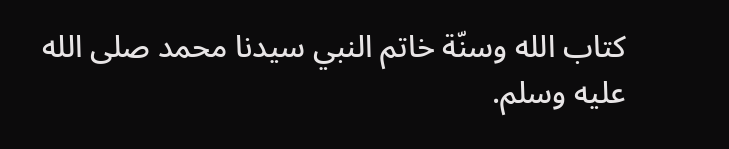كتاب الله وسنّة خاتم النبي سيدنا محمد صلى الله عليه وسلم.